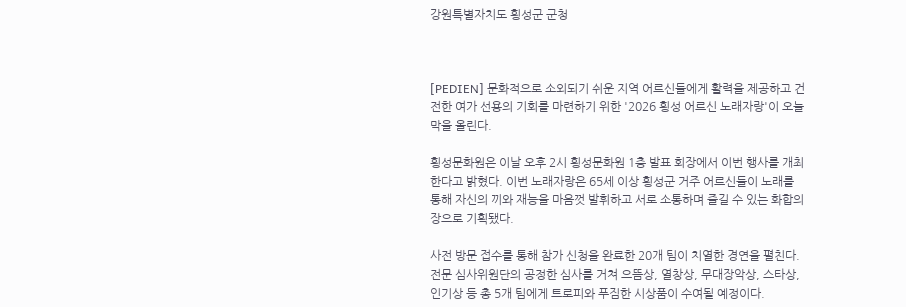강원특별자치도 횡성군 군청



[PEDIEN] 문화적으로 소외되기 쉬운 지역 어르신들에게 활력을 제공하고 건전한 여가 선용의 기회를 마련하기 위한 '2026 횡성 어르신 노래자랑'이 오늘 막을 올린다.

횡성문화원은 이날 오후 2시 횡성문화원 1층 발표 회장에서 이번 행사를 개최한다고 밝혔다. 이번 노래자랑은 65세 이상 횡성군 거주 어르신들이 노래를 통해 자신의 끼와 재능을 마음껏 발휘하고 서로 소통하며 즐길 수 있는 화합의 장으로 기획됐다.

사전 방문 접수를 통해 참가 신청을 완료한 20개 팀이 치열한 경연을 펼친다. 전문 심사위원단의 공정한 심사를 거쳐 으뜸상, 열창상, 무대장악상, 스타상, 인기상 등 총 5개 팀에게 트로피와 푸짐한 시상품이 수여될 예정이다.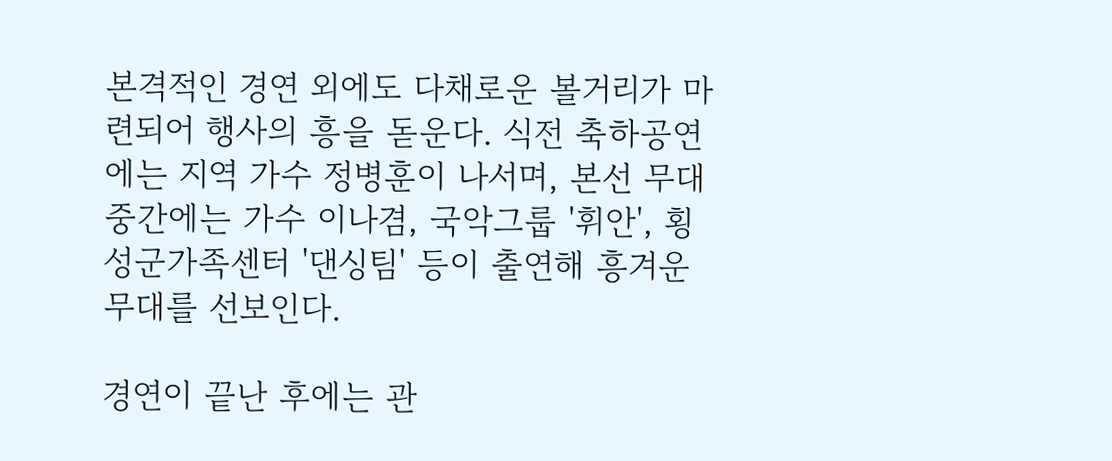본격적인 경연 외에도 다채로운 볼거리가 마련되어 행사의 흥을 돋운다. 식전 축하공연에는 지역 가수 정병훈이 나서며, 본선 무대 중간에는 가수 이나겸, 국악그룹 '휘안', 횡성군가족센터 '댄싱팀' 등이 출연해 흥겨운 무대를 선보인다.

경연이 끝난 후에는 관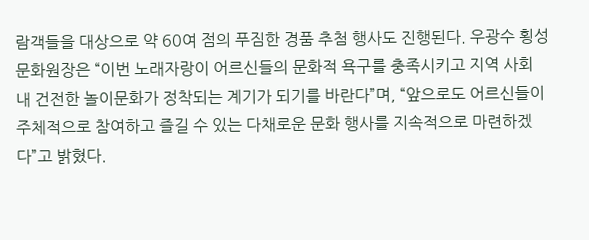람객들을 대상으로 약 60여 점의 푸짐한 경품 추첨 행사도 진행된다. 우광수 횡성문화원장은 “이번 노래자랑이 어르신들의 문화적 욕구를 충족시키고 지역 사회 내 건전한 놀이문화가 정착되는 계기가 되기를 바란다”며, “앞으로도 어르신들이 주체적으로 참여하고 즐길 수 있는 다채로운 문화 행사를 지속적으로 마련하겠다”고 밝혔다.